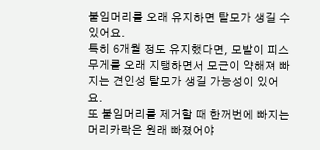붙임머리를 오래 유지하면 탈모가 생길 수 있어요.
특히 6개월 정도 유지했다면, 모발이 피스 무게를 오래 지탱하면서 모근이 약해져 빠지는 견인성 탈모가 생길 가능성이 있어요.
또 붙임머리를 제거할 때 한꺼번에 빠지는 머리카락은 원래 빠졌어야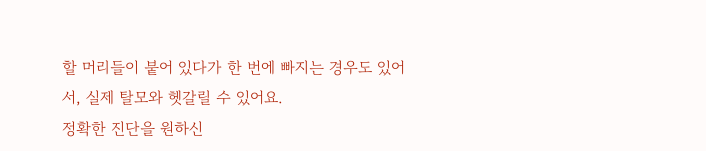할 머리들이 붙어 있다가 한 번에 빠지는 경우도 있어서, 실제 탈모와 헷갈릴 수 있어요.
정확한 진단을 원하신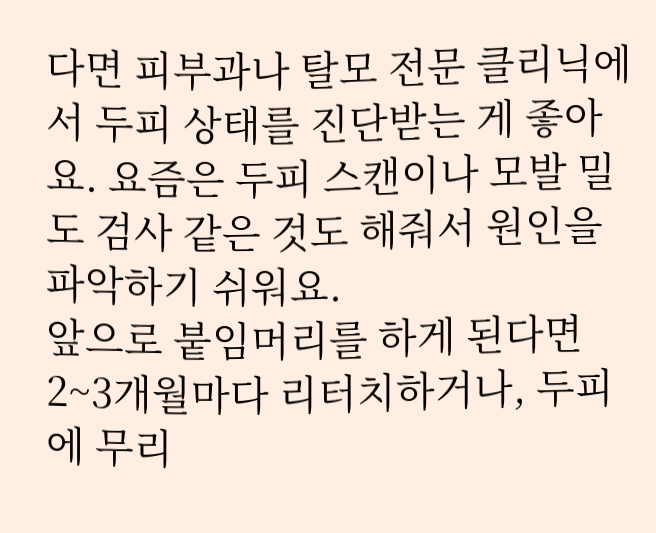다면 피부과나 탈모 전문 클리닉에서 두피 상태를 진단받는 게 좋아요. 요즘은 두피 스캔이나 모발 밀도 검사 같은 것도 해줘서 원인을 파악하기 쉬워요.
앞으로 붙임머리를 하게 된다면 2~3개월마다 리터치하거나, 두피에 무리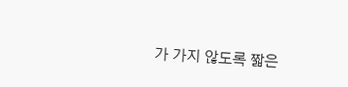가 가지 않도록 짧은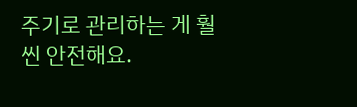주기로 관리하는 게 훨씬 안전해요.